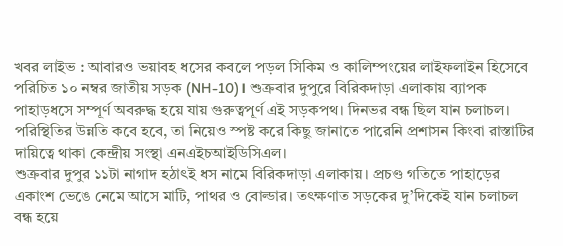খবর লাইভ : আবারও ভয়াবহ ধসের কবলে পড়ল সিকিম ও কালিম্পংয়ের লাইফলাইন হিসেবে পরিচিত ১০ নম্বর জাতীয় সড়ক (NH-10)। শুক্রবার দুপুরে বিরিকদাড়া এলাকায় ব্যাপক পাহাড়ধসে সম্পূর্ণ অবরুদ্ধ হয়ে যায় গুরুত্বপূর্ণ এই সড়কপথ। দিনভর বন্ধ ছিল যান চলাচল। পরিস্থিতির উন্নতি কবে হবে, তা নিয়েও স্পষ্ট করে কিছু জানাতে পারেনি প্রশাসন কিংবা রাস্তাটির দায়িত্বে থাকা কেন্দ্রীয় সংস্থা এনএইচআইডিসিএল।
শুক্রবার দুপুর ১১টা নাগাদ হঠাৎই ধস নামে বিরিকদাড়া এলাকায়। প্রচণ্ড গতিতে পাহাড়ের একাংশ ভেঙে নেমে আসে মাটি, পাথর ও বোল্ডার। তৎক্ষণাত সড়কের দু’দিকেই যান চলাচল বন্ধ হয়ে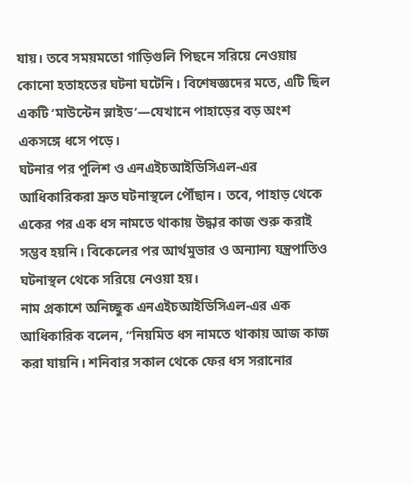যায়। তবে সময়মতো গাড়িগুলি পিছনে সরিয়ে নেওয়ায় কোনো হতাহতের ঘটনা ঘটেনি। বিশেষজ্ঞদের মতে, এটি ছিল একটি ‘মাউন্টেন স্লাইড’—যেখানে পাহাড়ের বড় অংশ একসঙ্গে ধসে পড়ে।
ঘটনার পর পুলিশ ও এনএইচআইডিসিএল-এর আধিকারিকরা দ্রুত ঘটনাস্থলে পৌঁছান। তবে, পাহাড় থেকে একের পর এক ধস নামতে থাকায় উদ্ধার কাজ শুরু করাই সম্ভব হয়নি। বিকেলের পর আর্থমুভার ও অন্যান্য যন্ত্রপাতিও ঘটনাস্থল থেকে সরিয়ে নেওয়া হয়।
নাম প্রকাশে অনিচ্ছুক এনএইচআইডিসিএল-এর এক আধিকারিক বলেন, “নিয়মিত ধস নামতে থাকায় আজ কাজ করা যায়নি। শনিবার সকাল থেকে ফের ধস সরানোর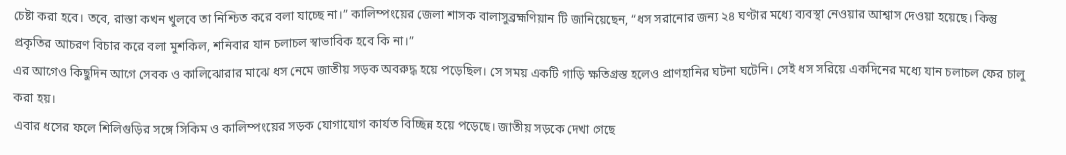চেষ্টা করা হবে। তবে, রাস্তা কখন খুলবে তা নিশ্চিত করে বলা যাচ্ছে না।” কালিম্পংয়ের জেলা শাসক বালাসুব্রহ্মণিয়ান টি জানিয়েছেন, “ধস সরানোর জন্য ২৪ ঘণ্টার মধ্যে ব্যবস্থা নেওয়ার আশ্বাস দেওয়া হয়েছে। কিন্তু প্রকৃতির আচরণ বিচার করে বলা মুশকিল, শনিবার যান চলাচল স্বাভাবিক হবে কি না।”
এর আগেও কিছুদিন আগে সেবক ও কালিঝোরার মাঝে ধস নেমে জাতীয় সড়ক অবরুদ্ধ হয়ে পড়েছিল। সে সময় একটি গাড়ি ক্ষতিগ্রস্ত হলেও প্রাণহানির ঘটনা ঘটেনি। সেই ধস সরিয়ে একদিনের মধ্যে যান চলাচল ফের চালু করা হয়।
এবার ধসের ফলে শিলিগুড়ির সঙ্গে সিকিম ও কালিম্পংয়ের সড়ক যোগাযোগ কার্যত বিচ্ছিন্ন হয়ে পড়েছে। জাতীয় সড়কে দেখা গেছে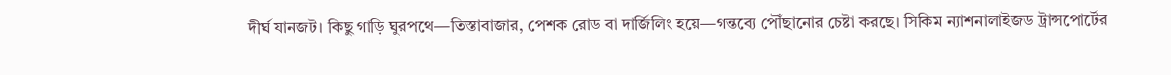দীর্ঘ যানজট। কিছু গাড়ি ঘুরপথে—তিস্তাবাজার, পেশক রোড বা দার্জিলিং হয়ে—গন্তব্যে পৌঁছানোর চেষ্টা করছে। সিকিম ন্যাশনালাইজড ট্রান্সপোর্টের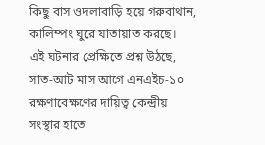কিছু বাস ওদলাবাড়ি হয়ে গরুবাথান, কালিম্পং ঘুরে যাতায়াত করছে।
এই ঘটনার প্রেক্ষিতে প্রশ্ন উঠছে, সাত-আট মাস আগে এনএইচ-১০ রক্ষণাবেক্ষণের দায়িত্ব কেন্দ্রীয় সংস্থার হাতে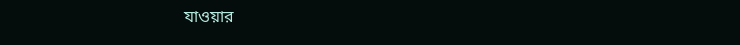যাওয়ার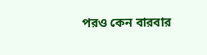পরও কেন বারবার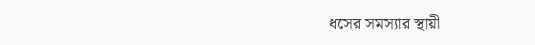ধসের সমস্যার স্থায়ী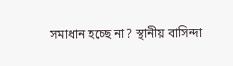সমাধান হচ্ছে না? স্থানীয় বাসিন্দা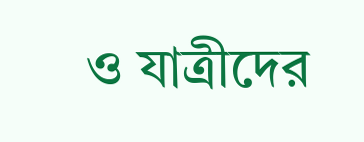ও যাত্রীদের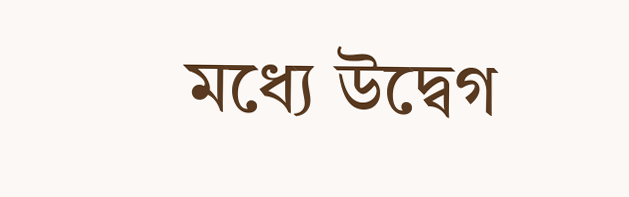মধ্যে উদ্বেগ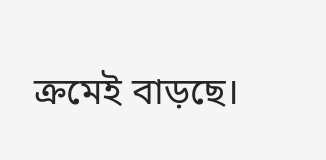ক্রমেই বাড়ছে।